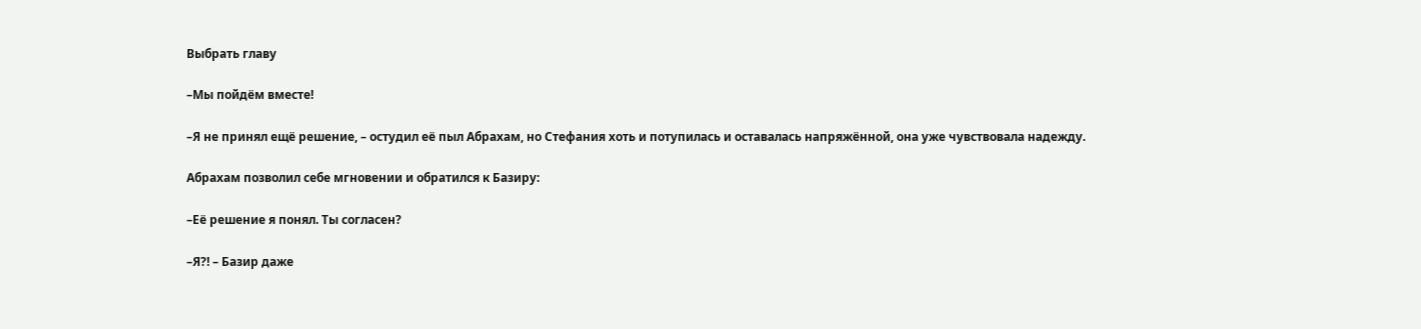Выбрать главу

–Мы пойдём вместе!

–Я не принял ещё решение, – остудил её пыл Абрахам, но Стефания хоть и потупилась и оставалась напряжённой, она уже чувствовала надежду.

Абрахам позволил себе мгновении и обратился к Базиру:

–Её решение я понял. Ты согласен?

–Я?! – Базир даже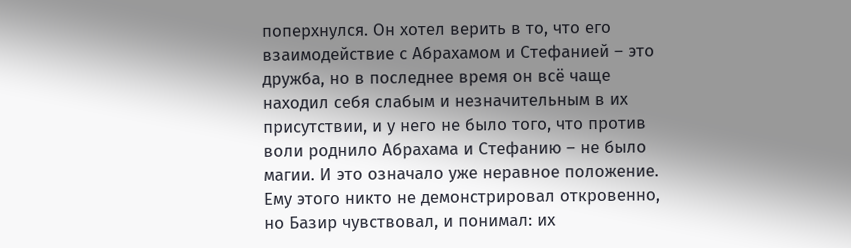поперхнулся. Он хотел верить в то, что его взаимодействие с Абрахамом и Стефанией – это дружба, но в последнее время он всё чаще находил себя слабым и незначительным в их присутствии, и у него не было того, что против воли роднило Абрахама и Стефанию – не было магии. И это означало уже неравное положение. Ему этого никто не демонстрировал откровенно, но Базир чувствовал, и понимал: их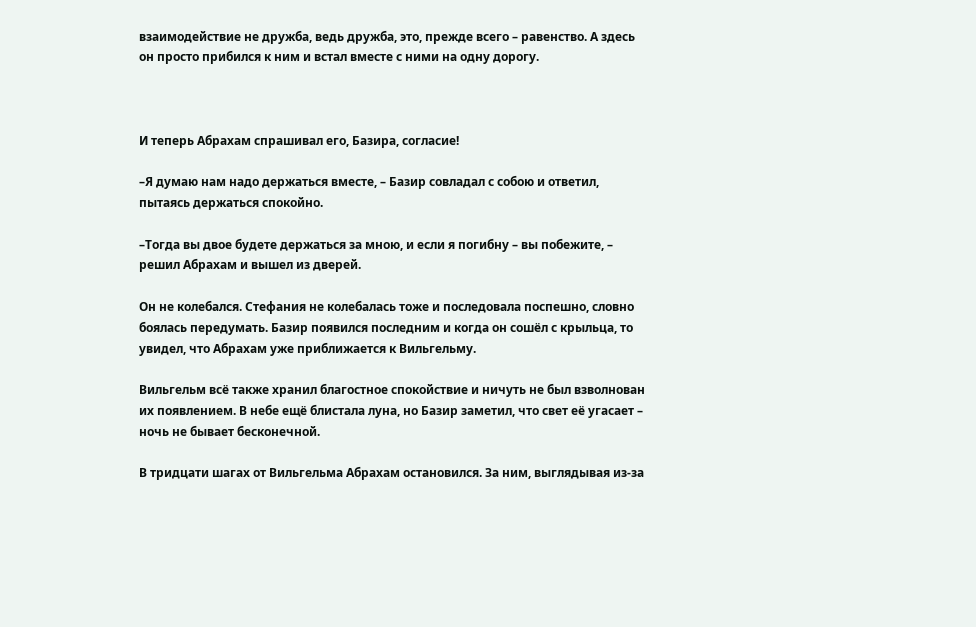взаимодействие не дружба, ведь дружба, это, прежде всего – равенство. А здесь он просто прибился к ним и встал вместе с ними на одну дорогу.



И теперь Абрахам спрашивал его, Базира, согласие!

–Я думаю нам надо держаться вместе, – Базир совладал с собою и ответил, пытаясь держаться спокойно.

–Тогда вы двое будете держаться за мною, и если я погибну – вы побежите, – решил Абрахам и вышел из дверей.

Он не колебался. Стефания не колебалась тоже и последовала поспешно, словно боялась передумать. Базир появился последним и когда он сошёл с крыльца, то увидел, что Абрахам уже приближается к Вильгельму.

Вильгельм всё также хранил благостное спокойствие и ничуть не был взволнован их появлением. В небе ещё блистала луна, но Базир заметил, что свет её угасает – ночь не бывает бесконечной.

В тридцати шагах от Вильгельма Абрахам остановился. За ним, выглядывая из-за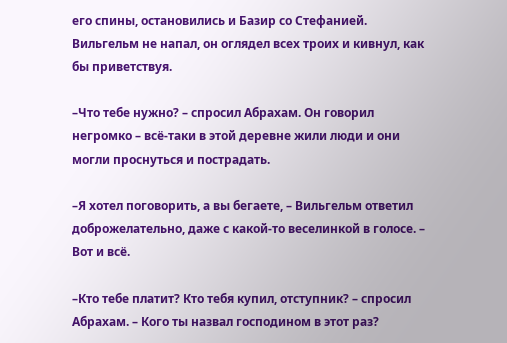его спины, остановились и Базир со Стефанией. Вильгельм не напал, он оглядел всех троих и кивнул, как бы приветствуя.

–Что тебе нужно? – спросил Абрахам. Он говорил негромко – всё-таки в этой деревне жили люди и они могли проснуться и пострадать.

–Я хотел поговорить, а вы бегаете, – Вильгельм ответил доброжелательно, даже с какой-то веселинкой в голосе. – Вот и всё.

–Кто тебе платит? Кто тебя купил, отступник? – спросил Абрахам. – Кого ты назвал господином в этот раз?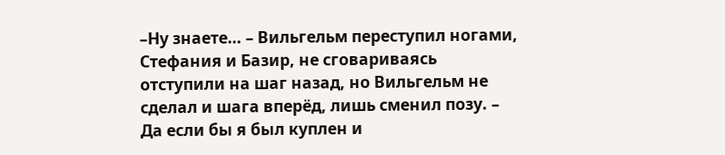–Ну знаете… – Вильгельм переступил ногами, Стефания и Базир, не сговариваясь отступили на шаг назад, но Вильгельм не сделал и шага вперёд, лишь сменил позу. – Да если бы я был куплен и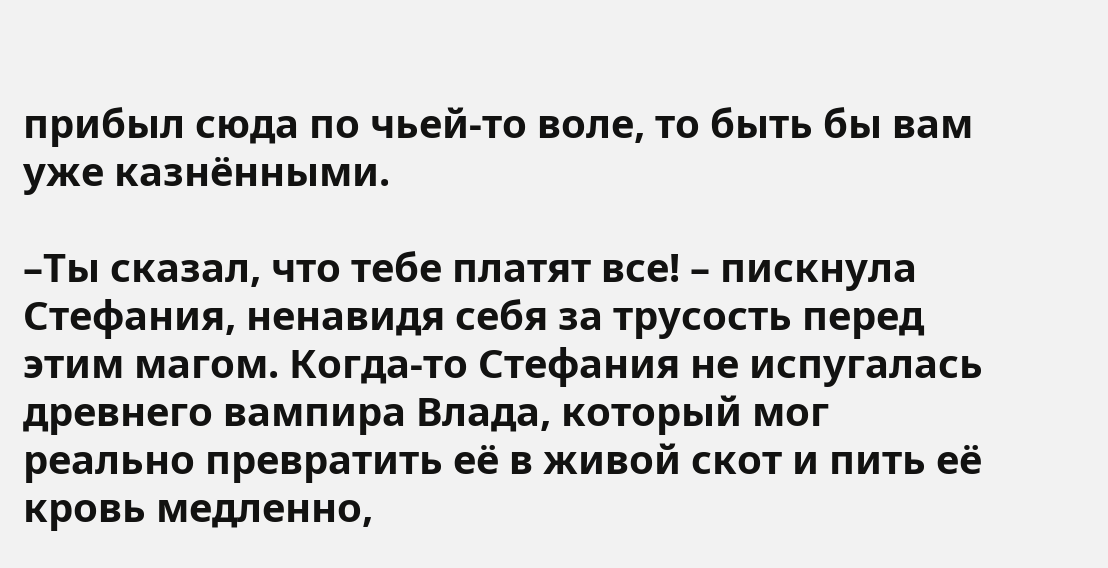прибыл сюда по чьей-то воле, то быть бы вам уже казнёнными.

–Ты сказал, что тебе платят все! – пискнула Стефания, ненавидя себя за трусость перед этим магом. Когда-то Стефания не испугалась древнего вампира Влада, который мог реально превратить её в живой скот и пить её кровь медленно,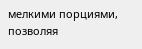мелкими порциями, позволяя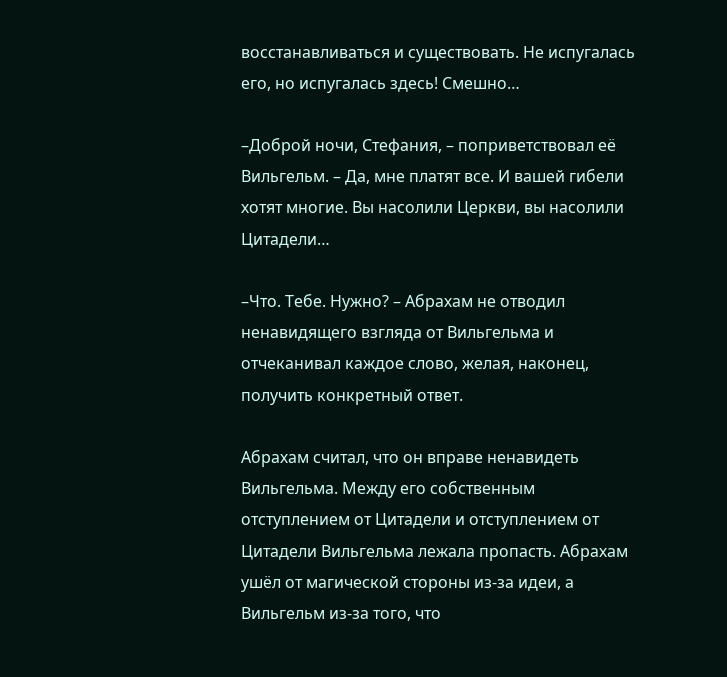восстанавливаться и существовать. Не испугалась его, но испугалась здесь! Смешно…

–Доброй ночи, Стефания, – поприветствовал её Вильгельм. – Да, мне платят все. И вашей гибели хотят многие. Вы насолили Церкви, вы насолили Цитадели…

–Что. Тебе. Нужно? – Абрахам не отводил ненавидящего взгляда от Вильгельма и отчеканивал каждое слово, желая, наконец, получить конкретный ответ.

Абрахам считал, что он вправе ненавидеть Вильгельма. Между его собственным отступлением от Цитадели и отступлением от Цитадели Вильгельма лежала пропасть. Абрахам ушёл от магической стороны из-за идеи, а Вильгельм из-за того, что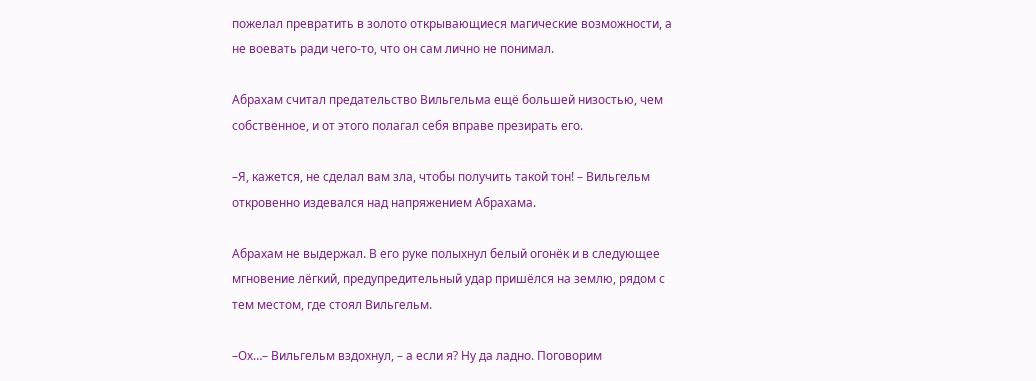пожелал превратить в золото открывающиеся магические возможности, а не воевать ради чего-то, что он сам лично не понимал.

Абрахам считал предательство Вильгельма ещё большей низостью, чем собственное, и от этого полагал себя вправе презирать его.

–Я, кажется, не сделал вам зла, чтобы получить такой тон! – Вильгельм откровенно издевался над напряжением Абрахама.

Абрахам не выдержал. В его руке полыхнул белый огонёк и в следующее мгновение лёгкий, предупредительный удар пришёлся на землю, рядом с тем местом, где стоял Вильгельм.

–Ох…– Вильгельм вздохнул, – а если я? Ну да ладно. Поговорим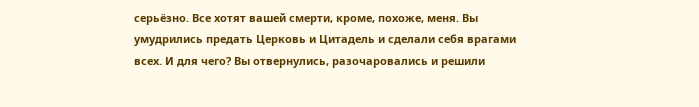серьёзно. Все хотят вашей смерти, кроме, похоже, меня. Вы умудрились предать Церковь и Цитадель и сделали себя врагами всех. И для чего? Вы отвернулись, разочаровались и решили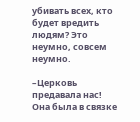убивать всех, кто будет вредить людям? Это неумно, совсем неумно.

–Церковь предавала нас! Она была в связке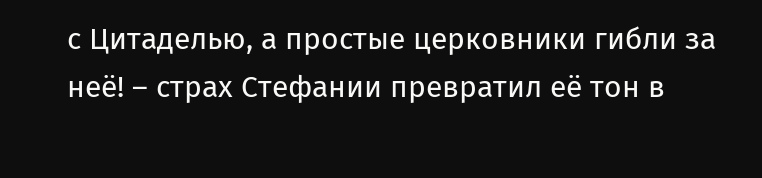с Цитаделью, а простые церковники гибли за неё! – страх Стефании превратил её тон в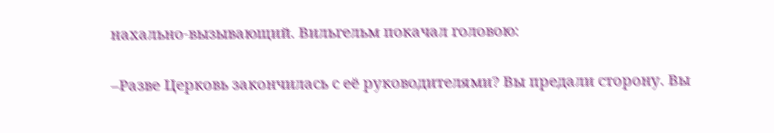нахально-вызывающий. Вильгельм покачал головою:

–Разве Церковь закончилась с её руководителями? Вы предали сторону. Вы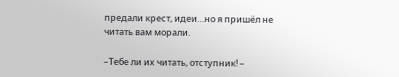предали крест, идеи…но я пришёл не читать вам морали.

–Тебе ли их читать, отступник! –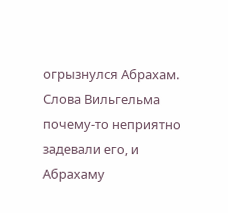огрызнулся Абрахам. Слова Вильгельма почему-то неприятно задевали его, и Абрахаму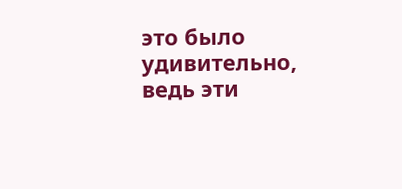это было удивительно, ведь эти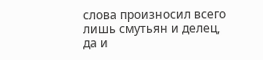слова произносил всего лишь смутьян и делец, да и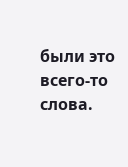были это всего-то слова.